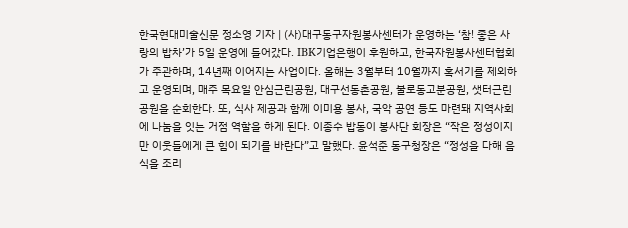한국현대미술신문 정소영 기자 | (사)대구동구자원봉사센터가 운영하는 ‘참! 좋은 사랑의 밥차’가 5일 운영에 들어갔다. IBK기업은행이 후원하고, 한국자원봉사센터협회가 주관하며, 14년째 이어지는 사업이다. 올해는 3월부터 10월까지 혹서기를 제외하고 운영되며, 매주 목요일 안심근린공원, 대구선동촌공원, 불로동고분공원, 샛터근린공원을 순회한다. 또, 식사 제공과 함께 이미용 봉사, 국악 공연 등도 마련돼 지역사회에 나눔을 잇는 거점 역할을 하게 된다. 이종수 밥동이 봉사단 회장은 “작은 정성이지만 이웃들에게 큰 힘이 되기를 바란다”고 말했다. 윤석준 동구청장은 “정성을 다해 음식을 조리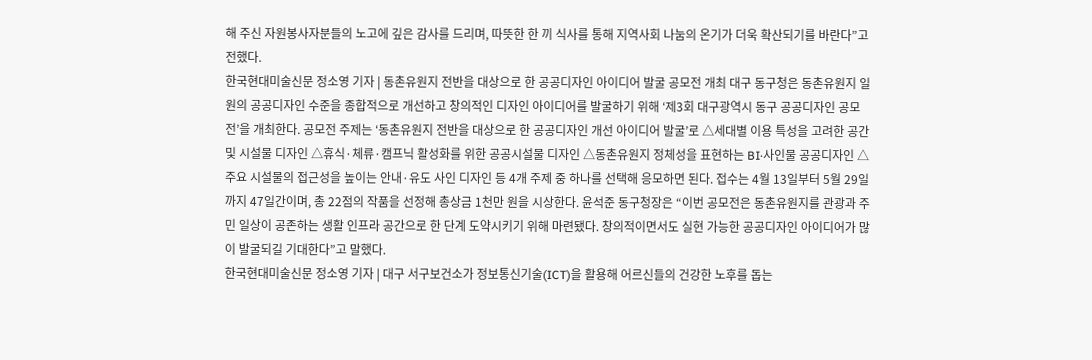해 주신 자원봉사자분들의 노고에 깊은 감사를 드리며, 따뜻한 한 끼 식사를 통해 지역사회 나눔의 온기가 더욱 확산되기를 바란다”고 전했다.
한국현대미술신문 정소영 기자 | 동촌유원지 전반을 대상으로 한 공공디자인 아이디어 발굴 공모전 개최 대구 동구청은 동촌유원지 일원의 공공디자인 수준을 종합적으로 개선하고 창의적인 디자인 아이디어를 발굴하기 위해 ‘제3회 대구광역시 동구 공공디자인 공모전’을 개최한다. 공모전 주제는 ‘동촌유원지 전반을 대상으로 한 공공디자인 개선 아이디어 발굴’로 △세대별 이용 특성을 고려한 공간 및 시설물 디자인 △휴식·체류·캠프닉 활성화를 위한 공공시설물 디자인 △동촌유원지 정체성을 표현하는 BI·사인물 공공디자인 △주요 시설물의 접근성을 높이는 안내·유도 사인 디자인 등 4개 주제 중 하나를 선택해 응모하면 된다. 접수는 4월 13일부터 5월 29일까지 47일간이며, 총 22점의 작품을 선정해 총상금 1천만 원을 시상한다. 윤석준 동구청장은 “이번 공모전은 동촌유원지를 관광과 주민 일상이 공존하는 생활 인프라 공간으로 한 단계 도약시키기 위해 마련됐다. 창의적이면서도 실현 가능한 공공디자인 아이디어가 많이 발굴되길 기대한다”고 말했다.
한국현대미술신문 정소영 기자 | 대구 서구보건소가 정보통신기술(ICT)을 활용해 어르신들의 건강한 노후를 돕는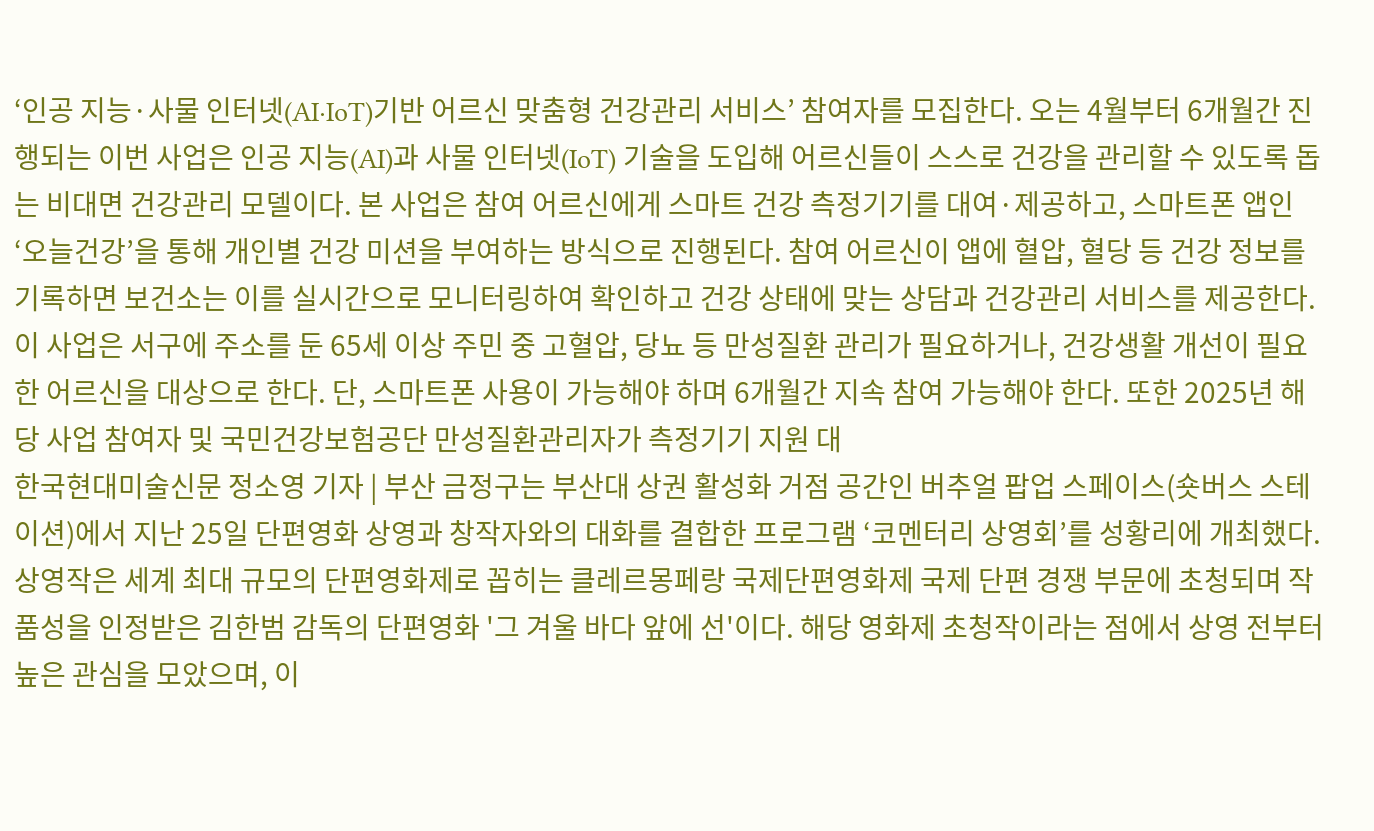‘인공 지능·사물 인터넷(AI·IoT)기반 어르신 맞춤형 건강관리 서비스’ 참여자를 모집한다. 오는 4월부터 6개월간 진행되는 이번 사업은 인공 지능(AI)과 사물 인터넷(IoT) 기술을 도입해 어르신들이 스스로 건강을 관리할 수 있도록 돕는 비대면 건강관리 모델이다. 본 사업은 참여 어르신에게 스마트 건강 측정기기를 대여·제공하고, 스마트폰 앱인 ‘오늘건강’을 통해 개인별 건강 미션을 부여하는 방식으로 진행된다. 참여 어르신이 앱에 혈압, 혈당 등 건강 정보를 기록하면 보건소는 이를 실시간으로 모니터링하여 확인하고 건강 상태에 맞는 상담과 건강관리 서비스를 제공한다. 이 사업은 서구에 주소를 둔 65세 이상 주민 중 고혈압, 당뇨 등 만성질환 관리가 필요하거나, 건강생활 개선이 필요한 어르신을 대상으로 한다. 단, 스마트폰 사용이 가능해야 하며 6개월간 지속 참여 가능해야 한다. 또한 2025년 해당 사업 참여자 및 국민건강보험공단 만성질환관리자가 측정기기 지원 대
한국현대미술신문 정소영 기자 | 부산 금정구는 부산대 상권 활성화 거점 공간인 버추얼 팝업 스페이스(숏버스 스테이션)에서 지난 25일 단편영화 상영과 창작자와의 대화를 결합한 프로그램 ‘코멘터리 상영회’를 성황리에 개최했다. 상영작은 세계 최대 규모의 단편영화제로 꼽히는 클레르몽페랑 국제단편영화제 국제 단편 경쟁 부문에 초청되며 작품성을 인정받은 김한범 감독의 단편영화 '그 겨울 바다 앞에 선'이다. 해당 영화제 초청작이라는 점에서 상영 전부터 높은 관심을 모았으며, 이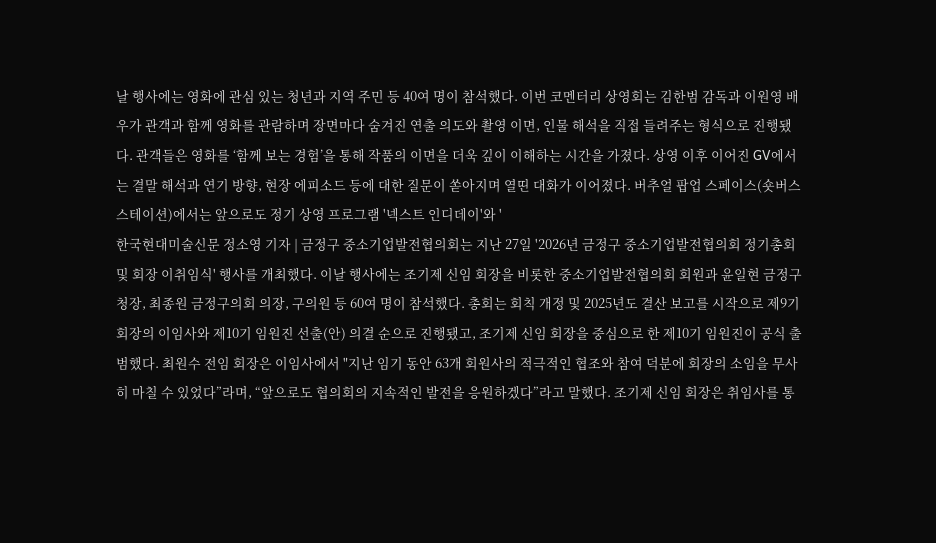날 행사에는 영화에 관심 있는 청년과 지역 주민 등 40여 명이 참석했다. 이번 코멘터리 상영회는 김한범 감독과 이원영 배우가 관객과 함께 영화를 관람하며 장면마다 숨겨진 연출 의도와 촬영 이면, 인물 해석을 직접 들려주는 형식으로 진행됐다. 관객들은 영화를 ‘함께 보는 경험’을 통해 작품의 이면을 더욱 깊이 이해하는 시간을 가졌다. 상영 이후 이어진 GV에서는 결말 해석과 연기 방향, 현장 에피소드 등에 대한 질문이 쏟아지며 열띤 대화가 이어졌다. 버추얼 팝업 스페이스(숏버스 스테이션)에서는 앞으로도 정기 상영 프로그램 '넥스트 인디데이'와 '
한국현대미술신문 정소영 기자 | 금정구 중소기업발전협의회는 지난 27일 '2026년 금정구 중소기업발전협의회 정기총회 및 회장 이취임식' 행사를 개최했다. 이날 행사에는 조기제 신임 회장을 비롯한 중소기업발전협의회 회원과 윤일현 금정구청장, 최종원 금정구의회 의장, 구의원 등 60여 명이 참석했다. 총회는 회칙 개정 및 2025년도 결산 보고를 시작으로 제9기 회장의 이임사와 제10기 임원진 선출(안) 의결 순으로 진행됐고, 조기제 신임 회장을 중심으로 한 제10기 임원진이 공식 출범했다. 최원수 전임 회장은 이임사에서 "지난 임기 동안 63개 회원사의 적극적인 협조와 참여 덕분에 회장의 소임을 무사히 마칠 수 있었다”라며, “앞으로도 협의회의 지속적인 발전을 응원하겠다”라고 말했다. 조기제 신임 회장은 취임사를 통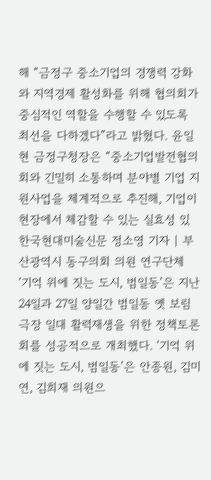해 “금정구 중소기업의 경쟁력 강화와 지역경제 활성화를 위해 협의회가 중심적인 역할을 수행할 수 있도록 최선을 다하겠다”라고 밝혔다. 윤일현 금정구청장은 “중소기업발전협의회와 긴밀히 소통하며 분야별 기업 지원사업을 체계적으로 추진해, 기업이 현장에서 체감할 수 있는 실효성 있
한국현대미술신문 정소영 기자 | 부산광역시 동구의회 의원 연구단체 ‘기억 위에 짓는 도시, 범일동’은 지난 24일과 27일 양일간 범일동 옛 보림극장 일대 활력재생을 위한 정책토론회를 성공적으로 개최했다. ‘기억 위에 짓는 도시, 범일동’은 안종원, 김미연, 김희재 의원으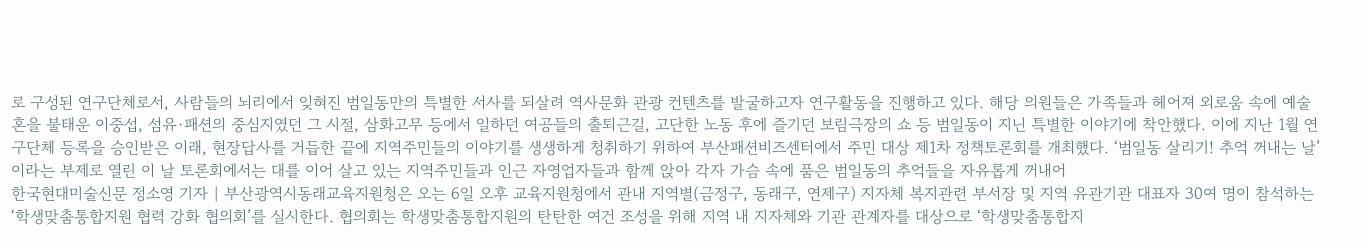로 구성된 연구단체로서, 사람들의 뇌리에서 잊혀진 범일동만의 특별한 서사를 되살려 역사문화 관광 컨텐츠를 발굴하고자 연구활동을 진행하고 있다. 해당 의원들은 가족들과 헤어져 외로움 속에 예술혼을 불태운 이중섭, 섬유·패션의 중심지였던 그 시절, 삼화고무 등에서 일하던 여공들의 출퇴근길, 고단한 노동 후에 즐기던 보림극장의 쇼 등 범일동이 지닌 특별한 이야기에 착안했다. 이에 지난 1월 연구단체 등록을 승인받은 이래, 현장답사를 거듭한 끝에 지역주민들의 이야기를 생생하게 청취하기 위하여 부산패션비즈센터에서 주민 대상 제1차 정책토론회를 개최했다. ‘범일동 살리기! 추억 꺼내는 날’이라는 부제로 열린 이 날 토론회에서는 대를 이어 살고 있는 지역주민들과 인근 자영업자들과 함께 앉아 각자 가슴 속에 품은 범일동의 추억들을 자유롭게 꺼내어
한국현대미술신문 정소영 기자 | 부산광역시동래교육지원청은 오는 6일 오후 교육지원청에서 관내 지역별(금정구, 동래구, 연제구) 지자체 복지관련 부서장 및 지역 유관기관 대표자 30여 명이 참석하는 ‘학생맞춤통합지원 협력 강화 협의회’를 실시한다. 협의회는 학생맞춤통합지원의 탄탄한 여건 조성을 위해 지역 내 지자체와 기관 관계자를 대상으로 ‘학생맞춤통합지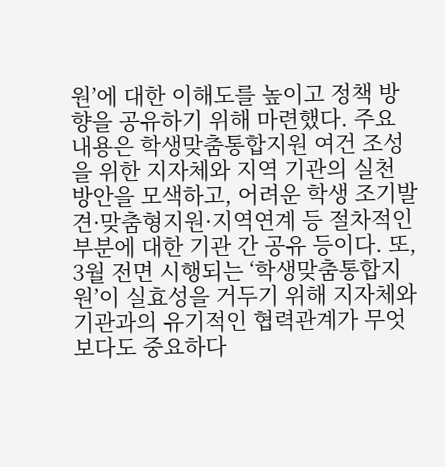원’에 대한 이해도를 높이고 정책 방향을 공유하기 위해 마련했다. 주요 내용은 학생맞춤통합지원 여건 조성을 위한 지자체와 지역 기관의 실천 방안을 모색하고, 어려운 학생 조기발견·맞춤형지원·지역연계 등 절차적인 부분에 대한 기관 간 공유 등이다. 또, 3월 전면 시행되는 ‘학생맞춤통합지원’이 실효성을 거두기 위해 지자체와 기관과의 유기적인 협력관계가 무엇보다도 중요하다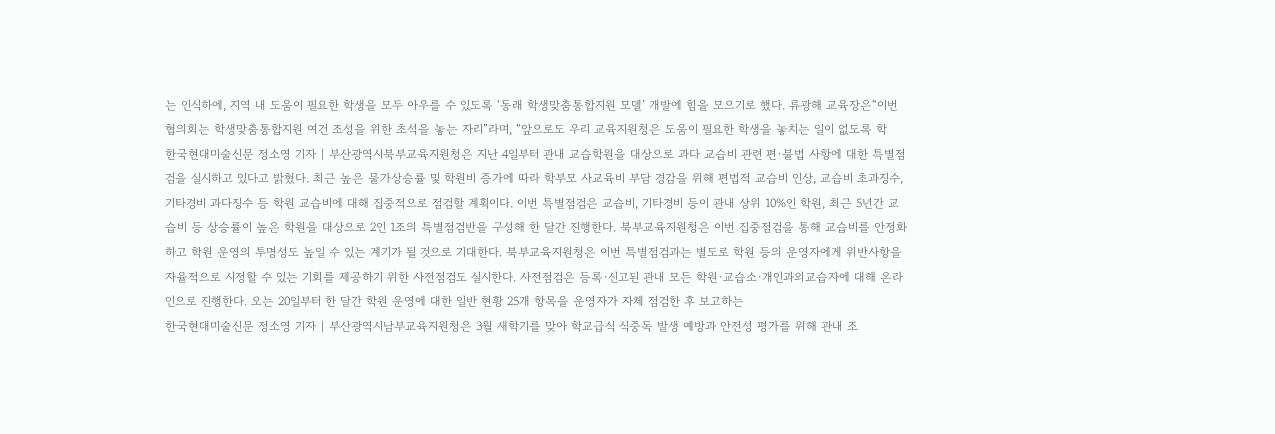는 인식하에, 지역 내 도움이 필요한 학생을 모두 아우를 수 있도록 ‘동래 학생맞춤통합지원 모델’ 개발에 힘을 모으기로 했다. 류광해 교육장은“이번 협의회는 학생맞춤통합지원 여건 조성을 위한 초석을 놓는 자리”라며, “앞으로도 우리 교육지원청은 도움이 필요한 학생을 놓치는 일이 없도록 학
한국현대미술신문 정소영 기자 | 부산광역시북부교육지원청은 지난 4일부터 관내 교습학원을 대상으로 과다 교습비 관련 편·불법 사항에 대한 특별점검을 실시하고 있다고 밝혔다. 최근 높은 물가상승률 및 학원비 증가에 따라 학부모 사교육비 부담 경감을 위해 편법적 교습비 인상, 교습비 초과징수, 기타경비 과다징수 등 학원 교습비에 대해 집중적으로 점검할 계획이다. 이번 특별점검은 교습비, 기타경비 등이 관내 상위 10%인 학원, 최근 5년간 교습비 등 상승률이 높은 학원을 대상으로 2인 1조의 특별점검반을 구성해 한 달간 진행한다. 북부교육지원청은 이번 집중점검을 통해 교습비를 안정화하고 학원 운영의 투명성도 높일 수 있는 계기가 될 것으로 기대한다. 북부교육지원청은 이번 특별점검과는 별도로 학원 등의 운영자에게 위반사항을 자율적으로 시정할 수 있는 기회를 제공하기 위한 사전점검도 실시한다. 사전점검은 등록·신고된 관내 모든 학원·교습소·개인과외교습자에 대해 온라인으로 진행한다. 오는 20일부터 한 달간 학원 운영에 대한 일반 현황 25개 항목을 운영자가 자체 점검한 후 보고하는
한국현대미술신문 정소영 기자 | 부산광역시남부교육지원청은 3월 새학기를 맞아 학교급식 식중독 발생 예방과 안전성 평가를 위해 관내 조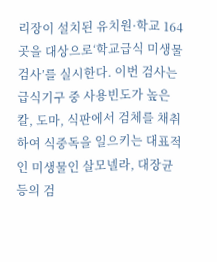리장이 설치된 유치원·학교 164곳을 대상으로‘학교급식 미생물 검사’를 실시한다. 이번 검사는 급식기구 중 사용빈도가 높은 칼, 도마, 식판에서 검체를 채취하여 식중독을 일으키는 대표적인 미생물인 살모넬라, 대장균 등의 검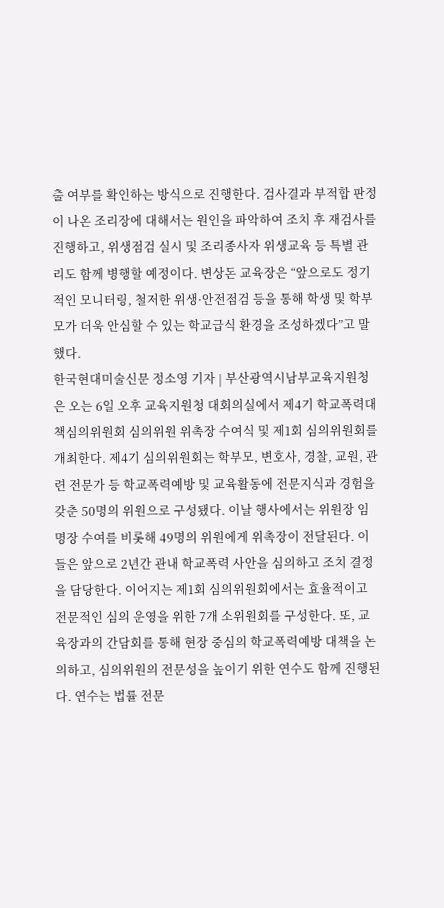출 여부를 확인하는 방식으로 진행한다. 검사결과 부적합 판정이 나온 조리장에 대해서는 원인을 파악하여 조치 후 재검사를 진행하고, 위생점검 실시 및 조리종사자 위생교육 등 특별 관리도 함께 병행할 예정이다. 변상돈 교육장은 “앞으로도 정기적인 모니터링, 철저한 위생·안전점검 등을 통해 학생 및 학부모가 더욱 안심할 수 있는 학교급식 환경을 조성하겠다”고 말했다.
한국현대미술신문 정소영 기자 | 부산광역시남부교육지원청은 오는 6일 오후 교육지원청 대회의실에서 제4기 학교폭력대책심의위원회 심의위원 위촉장 수여식 및 제1회 심의위원회를 개최한다. 제4기 심의위원회는 학부모, 변호사, 경찰, 교원, 관련 전문가 등 학교폭력예방 및 교육활동에 전문지식과 경험을 갖춘 50명의 위원으로 구성됐다. 이날 행사에서는 위원장 임명장 수여를 비롯해 49명의 위원에게 위촉장이 전달된다. 이들은 앞으로 2년간 관내 학교폭력 사안을 심의하고 조치 결정을 담당한다. 이어지는 제1회 심의위원회에서는 효율적이고 전문적인 심의 운영을 위한 7개 소위원회를 구성한다. 또, 교육장과의 간담회를 통해 현장 중심의 학교폭력예방 대책을 논의하고, 심의위원의 전문성을 높이기 위한 연수도 함께 진행된다. 연수는 법률 전문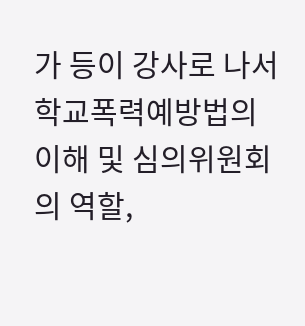가 등이 강사로 나서 학교폭력예방법의 이해 및 심의위원회의 역할,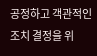공정하고 객관적인 조치 결정을 위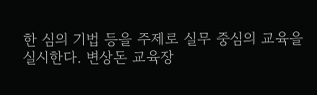한 심의 기법 등을 주제로 실무 중심의 교육을 실시한다. 변상돈 교육장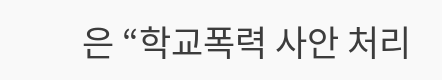은 “학교폭력 사안 처리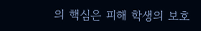의 핵심은 피해 학생의 보호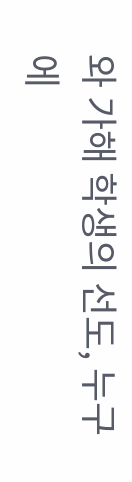와 가해 학생의 선도, 누구에